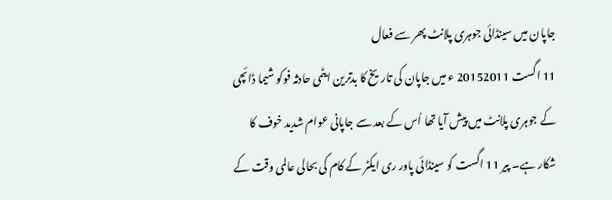جاپان میں سینڈائی جوہری پلانٹ پھر سے فعال
11 اگست 20152011 ء میں جاپان کی تاریخ کا بدترین ایٹمی حادثہ فوکو شیما ڈائچی کے جوہری پلانٹ میں پیش آیا تھا اُس کے بعد سے جاپانی عوام شدید خوف کا شکار ہے۔ پیر 11 اگست کو سینڈائی پاور ری ایکٹر کے کام کی بحالی عالمی وقت کے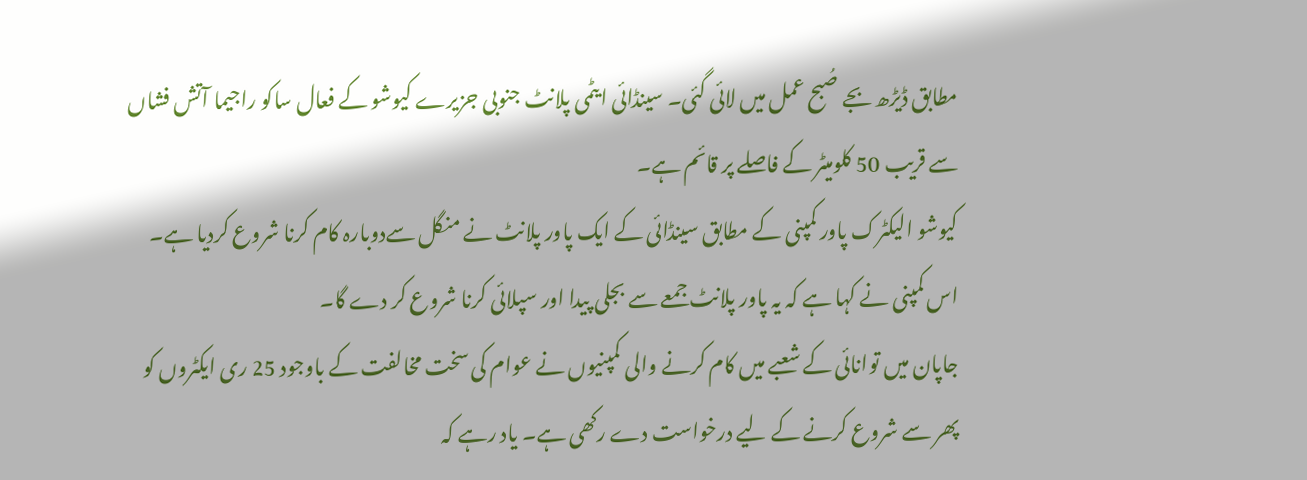مطابق ڈیڑھ بجے صُبح عمل میں لائی گئی۔ سینڈائی ایٹمی پلانٹ جنوبی جزیرے کیوشو کے فعال ساکو راجیما آتش فشاں سے قریب 50 کلومیٹر کے فاصلے پر قائم ہے۔
کیوشو الیکٹرک پاور کمپنی کے مطابق سینڈائی کے ایک پاور پلانٹ نے منگل سےدوبارہ کام کرنا شروع کردیا ہے۔ اس کمپنی نے کہا ہے کہ یہ پاور پلانٹ جمعے سے بجلی پیدا اور سپلائی کرنا شروع کر دے گا۔
جاپان میں توانائی کے شعبے میں کام کرنے والی کمپنیوں نے عوام کی سخت مخالفت کے باوجود 25 ری ایکٹروں کو پھر سے شروع کرنے کے لیے درخواست دے رکھی ہے۔ یاد رہے کہ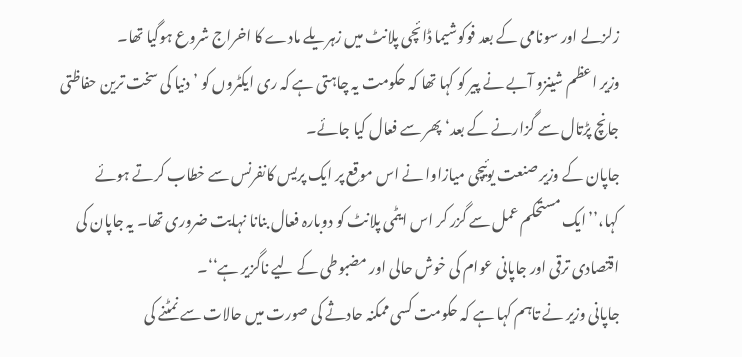زلزلے اور سونامی کے بعد فوکوشیما ڈائچی پلانٹ میں زہریلے مادے کا اخراج شروع ہوگیا تھا۔
وزیر اعظم شینزو آبے نے پیر کو کہا تھا کہ حکومت یہ چاہتی ہے کہ ری ایکٹروں کو ’دنیا کی سخت ترین حفاظتی جانچ پڑتال سے گزارنے کے بعد‘ پھر سے فعال کیا جائے۔
جاپان کے وزیر صنعت یوئیچی میازاوا نے اس موقع پر ایک پریس کانفرنس سے خطاب کرتے ہوئے کہا،’’ایک مستحکم عمل سے گزر کر اس ایٹمی پلانٹ کو دوبارہ فعال بنانا نہایت ضروری تھا۔ یہ جاپان کی اقتصادی ترقی اور جاپانی عوام کی خوش حالی اور مضبوطی کے لیے ناگزیر ہے‘‘۔
جاپانی وزیر نے تاہم کہا ہے کہ حکومت کسی ممکنہ حادثے کی صورت میں حالات سے نمٹنے کی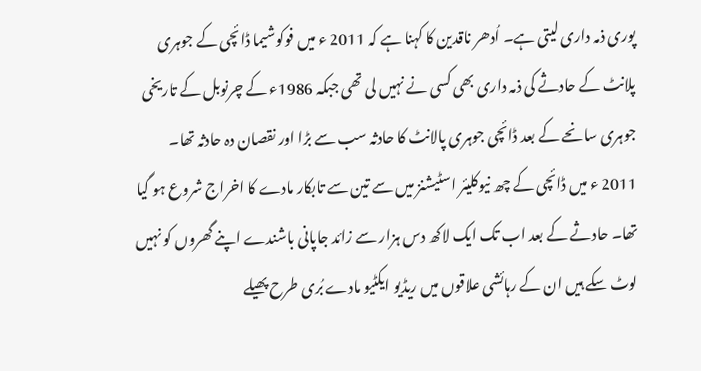پوری ذمہ داری لیتی ہے۔ اُدھر ناقدین کا کہنا ہے کہ 2011 ء میں فوکوشیما ڈائچی کے جوہری پلانٹ کے حادثے کی ذمہ داری بھی کسی نے نہیں لی تھی جبکہ 1986ء کے چرنوبل کے تاریخی جوہری سانحے کے بعد ڈائچی جوہری پالانٹ کا حادثہ سب سے بڑا اور نقصان دہ حادثہ تھا۔
2011 ء میں ڈائچی کے چھ نیوکلیئر اسٹیشنز میں سے تین سے تابکار مادے کا اخراج شروع ہو گیا تھا۔ حادثے کے بعد اب تک ایک لاکھ دس ہزار سے زائد جاپانی باشندے اپنے گھروں کو نہیں لوٹ سکے ہیں ان کے رہائشی علاقوں میں ریڈیو ایکٹیو مادے بُری طرح پھیلے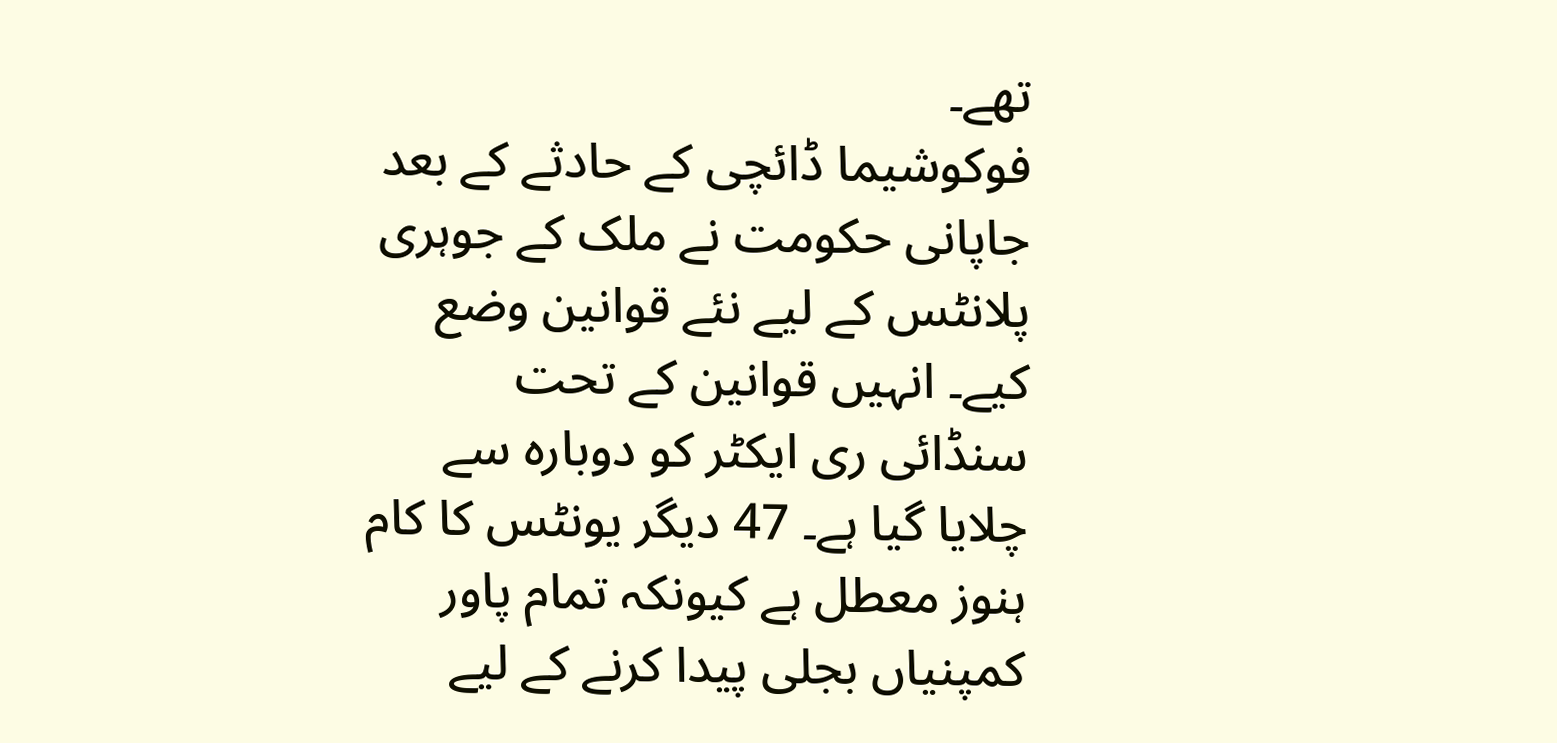تھے۔
فوکوشیما ڈائچی کے حادثے کے بعد جاپانی حکومت نے ملک کے جوہری پلانٹس کے لیے نئے قوانین وضع کیے۔ انہیں قوانین کے تحت سنڈائی ری ایکٹر کو دوبارہ سے چلایا گیا ہے۔ 47 دیگر یونٹس کا کام ہنوز معطل ہے کیونکہ تمام پاور کمپنیاں بجلی پیدا کرنے کے لیے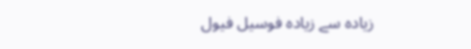زیادہ سے زیادہ فوسیل فیول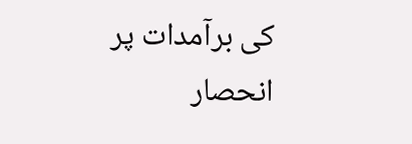کی برآمدات پر انحصار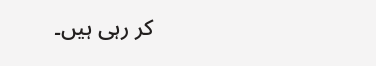کر رہی ہیں۔